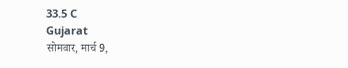33.5 C
Gujarat
सोमवार, मार्च 9,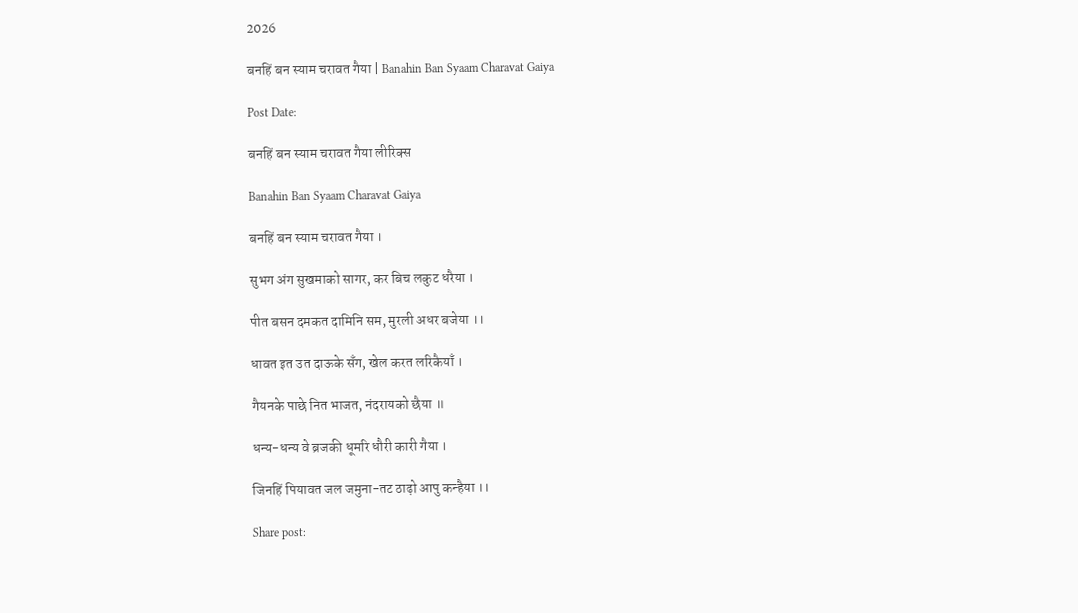2026

बनहिं बन स्याम चरावत गैया | Banahin Ban Syaam Charavat Gaiya

Post Date:

बनहिं बन स्याम चरावत गैया लीरिक्स

Banahin Ban Syaam Charavat Gaiya

बनहिं बन स्याम चरावत गैया ।

सुभग अंग सुखमाको सागर, कर बिच लकुट धरैया ।

पीत बसन दमकत दामिनि सम, मुरली अधर बजेया ।।

धावत इत उत दाऊके सँग, खेल करत लरिकैयाँ ।

गैयनके पाछे नित भाजत, नंदरायको छैया ॥

धन्य-धन्य वे ब्रजकी धूमरि धौरी कारी गैया ।

जिनहिं पियावत जल जमुना-तट ठाढ़ो आपु कन्हैया ।।

Share post: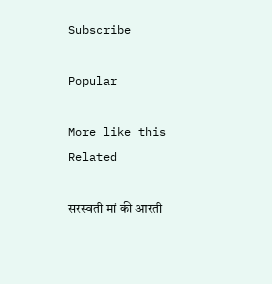Subscribe

Popular

More like this
Related

सरस्वती मां की आरती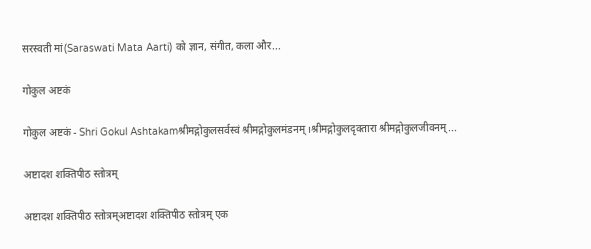सरस्वती मां(Saraswati Mata Aarti) को ज्ञान, संगीत, कला और...

गोकुल अष्टकं

गोकुल अष्टकं - Shri Gokul Ashtakamश्रीमद्गोकुलसर्वस्वं श्रीमद्गोकुलमंडनम् ।श्रीमद्गोकुलदृक्तारा श्रीमद्गोकुलजीवनम्...

अष्टादश शक्तिपीठ स्तोत्रम्

अष्टादश शक्तिपीठ स्तोत्रम्अष्टादश शक्तिपीठ स्तोत्रम् एक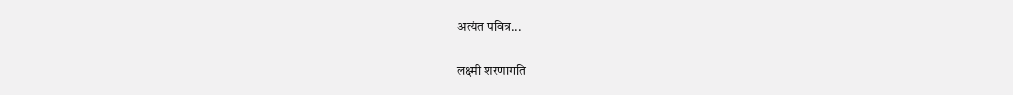अत्यंत पवित्र...

लक्ष्मी शरणागति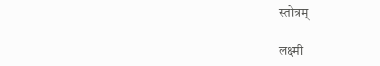स्तोत्रम्

लक्ष्मी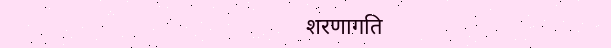शरणागति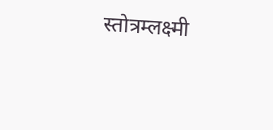स्तोत्रम्लक्ष्मी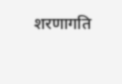शरणागति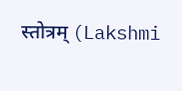स्तोत्रम् (Lakshmi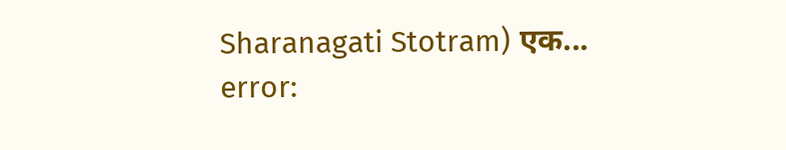Sharanagati Stotram) एक...
error: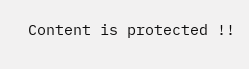Content is protected !!